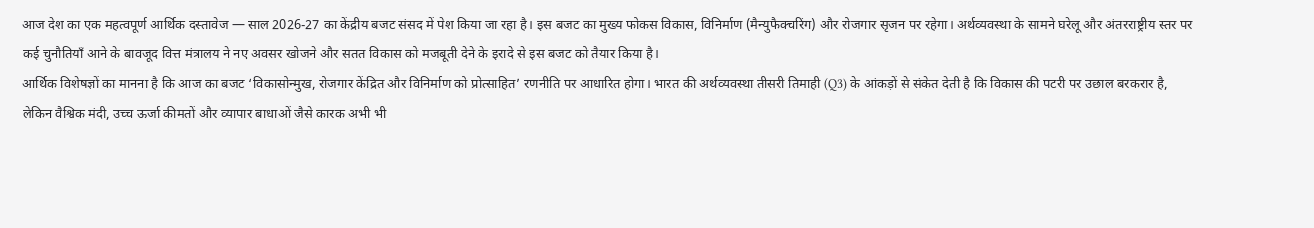आज देश का एक महत्वपूर्ण आर्थिक दस्तावेज — साल 2026-27 का केंद्रीय बजट संसद में पेश किया जा रहा है। इस बजट का मुख्य फोकस विकास, विनिर्माण (मैन्युफैक्चरिंग) और रोजगार सृजन पर रहेगा। अर्थव्यवस्था के सामने घरेलू और अंतरराष्ट्रीय स्तर पर कई चुनौतियाँ आने के बावजूद वित्त मंत्रालय ने नए अवसर खोजने और सतत विकास को मजबूती देने के इरादे से इस बजट को तैयार किया है।
आर्थिक विशेषज्ञों का मानना है कि आज का बजट ‘विकासोन्मुख, रोजगार केंद्रित और विनिर्माण को प्रोत्साहित’ रणनीति पर आधारित होगा। भारत की अर्थव्यवस्था तीसरी तिमाही (Q3) के आंकड़ों से संकेत देती है कि विकास की पटरी पर उछाल बरकरार है, लेकिन वैश्विक मंदी, उच्च ऊर्जा कीमतों और व्यापार बाधाओं जैसे कारक अभी भी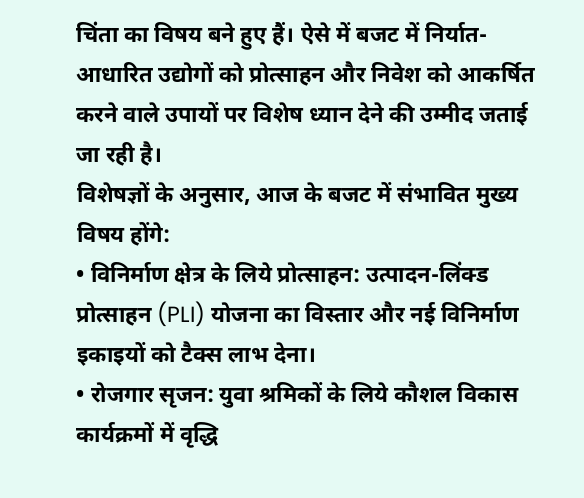चिंता का विषय बने हुए हैं। ऐसे में बजट में निर्यात-आधारित उद्योगों को प्रोत्साहन और निवेश को आकर्षित करने वाले उपायों पर विशेष ध्यान देने की उम्मीद जताई जा रही है।
विशेषज्ञों के अनुसार, आज के बजट में संभावित मुख्य विषय होंगे:
• विनिर्माण क्षेत्र के लिये प्रोत्साहन: उत्पादन-लिंक्ड प्रोत्साहन (PLI) योजना का विस्तार और नई विनिर्माण इकाइयों को टैक्स लाभ देना।
• रोजगार सृजन: युवा श्रमिकों के लिये कौशल विकास कार्यक्रमों में वृद्धि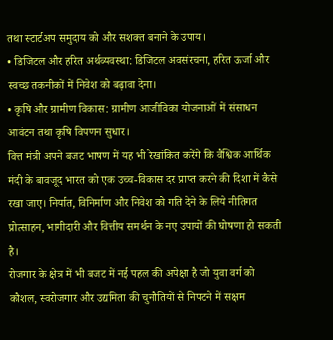तथा स्टार्टअप समुदाय को और सशक्त बनाने के उपाय।
• डिजिटल और हरित अर्थव्यवस्था: डिजिटल अवसंरचना, हरित ऊर्जा और स्वच्छ तकनीकों में निवेश को बढ़ावा देना।
• कृषि और ग्रामीण विकास: ग्रामीण आजीविका योजनाओं में संसाधन आवंटन तथा कृषि विपणन सुधार।
वित्त मंत्री अपने बजट भाषण में यह भी रेखांकित करेंगे कि वैश्विक आर्थिक मंदी के बावजूद भारत को एक उच्च-विकास दर प्राप्त करने की दिशा में कैसे रखा जाए। निर्यात, विनिर्माण और निवेश को गति देने के लिये नीतिगत प्रोत्साहन, भागीदारी और वित्तीय समर्थन के नए उपायों की घोषणा हो सकती है।
रोजगार के क्षेत्र में भी बजट में नई पहल की अपेक्षा है जो युवा वर्ग को कौशल, स्वरोजगार और उद्यमिता की चुनौतियों से निपटने में सक्षम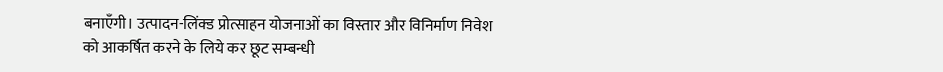बनाएँगी। उत्पादन-लिंक्ड प्रोत्साहन योजनाओं का विस्तार और विनिर्माण निवेश को आकर्षित करने के लिये कर छूट सम्बन्धी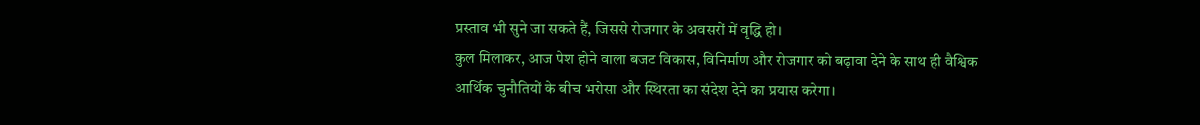प्रस्ताव भी सुने जा सकते हैं, जिससे रोजगार के अवसरों में वृद्धि हो।
कुल मिलाकर, आज पेश होने वाला बजट विकास, विनिर्माण और रोजगार को बढ़ावा देने के साथ ही वैश्विक आर्थिक चुनौतियों के बीच भरोसा और स्थिरता का संदेश देने का प्रयास करेगा।